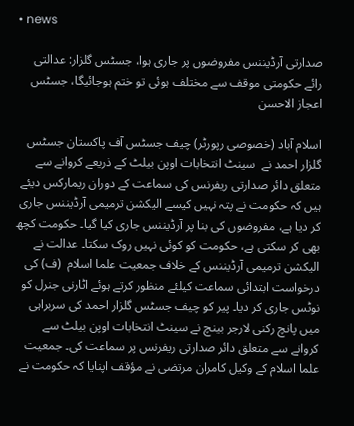• news

صدارتی آرڈیننس مفروضوں پر جاری ہوا، جسٹس گلزار: عدالتی رائے حکومتی موقف سے مختلف ہوئی تو ختم ہوجائیگا، جسٹس اعجاز الاحسن

اسلام آباد (خصوصی رپورٹر) چیف جسٹس آف پاکستان جسٹس گلزار احمد نے  سینٹ انتخابات اوپن بیلٹ کے ذریعے کروانے سے متعلق دائر صدارتی ریفرنس کی سماعت کے دوران ریمارکس دیئے ہیں کہ حکومت نے پتہ نہیں کیسے الیکشن ترمیمی آرڈیننس جاری کر دیا ہے، مفروضوں کی بنا پر آرڈیننس جاری کیا گیا۔ حکومت کچھ بھی کر سکتی ہے، حکومت کو کوئی نہیں روک سکتا۔ عدالت نے الیکشن ترمیمی آرڈیننس کے خلاف جمعیت علما اسلام  (ف) کی درخواست ابتدائی سماعت کیلئے منظور کرتے ہوئے اٹارنی جنرل کو نوٹس جاری کر دیا۔ پیر کو چیف جسٹس گلزار احمد کی سربراہی میں پانچ رکنی لارجر بینچ نے سینٹ انتخابات اوپن بیلٹ سے کروانے سے متعلق دائر صدارتی ریفرنس پر سماعت کی۔ جمعیت علما اسلام کے وکیل کامران مرتضی نے مؤقف اپنایا کہ حکومت نے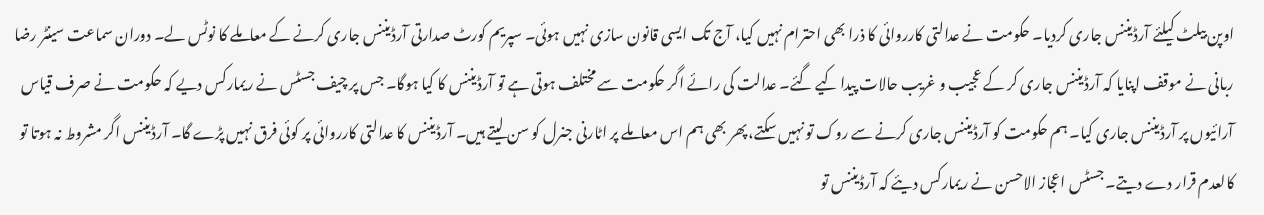اوپن بیلٹ کیلئے آرڈیننس جاری کردیا۔ حکومت نے عدالتی کارروائی کا ذرا بھی احترام نہیں کیا، آج تک ایسی قانون سازی نہیں ہوئی۔ سپریم کورٹ صدارتی آرڈیننس جاری کرنے کے معاملے کا نوٹس لے۔ دوران سماعت سینٹر رضا ربانی نے موقف اپنایا کہ آرڈیننس جاری کر کے عجیب و غریب حالات پیدا کیے گئے۔ عدالت کی رائے اگر حکومت سے مختلف ہوتی ہے تو آرڈیننس کا کیا ہوگا۔ جس پر چیف جسٹس نے ریمارکس دیے کہ حکومت نے صرف قیاس آرائیوں پر آرڈیننس جاری کیا۔ ہم حکومت کو آرڈیننس جاری کرنے سے روک تو نہیں سکتے، پھر بھی ہم اس معاملے پر اٹارنی جنرل کو سن لیتے ہیں۔ آرڈیننس کا عدالتی کارروائی پر کوئی فرق نہیں پڑے گا۔ آرڈیننس اگر مشروط نہ ہوتا تو کالعدم قرار دے دیتے۔ جسٹس اعجاز الاحسن نے ریمارکس دیئے کہ آرڈیننس تو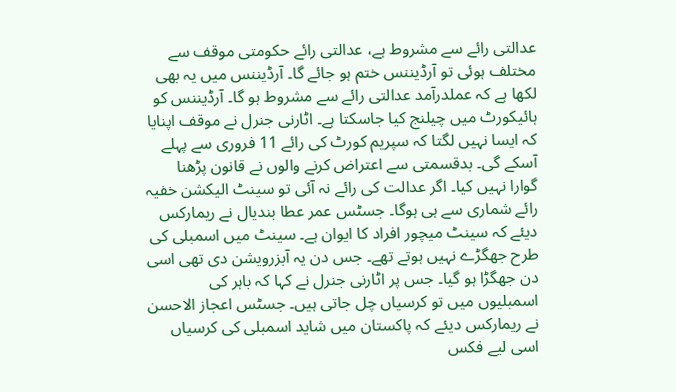عدالتی رائے سے مشروط ہے، عدالتی رائے حکومتی موقف سے مختلف ہوئی تو آرڈیننس ختم ہو جائے گا۔ آرڈیننس میں یہ بھی لکھا ہے کہ عملدرآمد عدالتی رائے سے مشروط ہو گا۔ آرڈیننس کو ہائیکورٹ میں چیلنج کیا جاسکتا ہے۔ اٹارنی جنرل نے موقف اپنایا کہ ایسا نہیں لگتا کہ سپریم کورٹ کی رائے 11 فروری سے پہلے آسکے گی۔ بدقسمتی سے اعتراض کرنے والوں نے قانون پڑھنا گوارا نہیں کیا۔ اگر عدالت کی رائے نہ آئی تو سینٹ الیکشن خفیہ رائے شماری سے ہی ہوگا۔ جسٹس عمر عطا بندیال نے ریمارکس دیئے کہ سینٹ میچور افراد کا ایوان ہے۔ سینٹ میں اسمبلی کی طرح جھگڑے نہیں ہوتے تھے۔ جس دن یہ آبزرویشن دی تھی اسی دن جھگڑا ہو گیا۔ جس پر اٹارنی جنرل نے کہا کہ باہر کی اسمبلیوں میں تو کرسیاں چل جاتی ہیں۔ جسٹس اعجاز الاحسن نے ریمارکس دیئے کہ پاکستان میں شاید اسمبلی کی کرسیاں اسی لیے فکس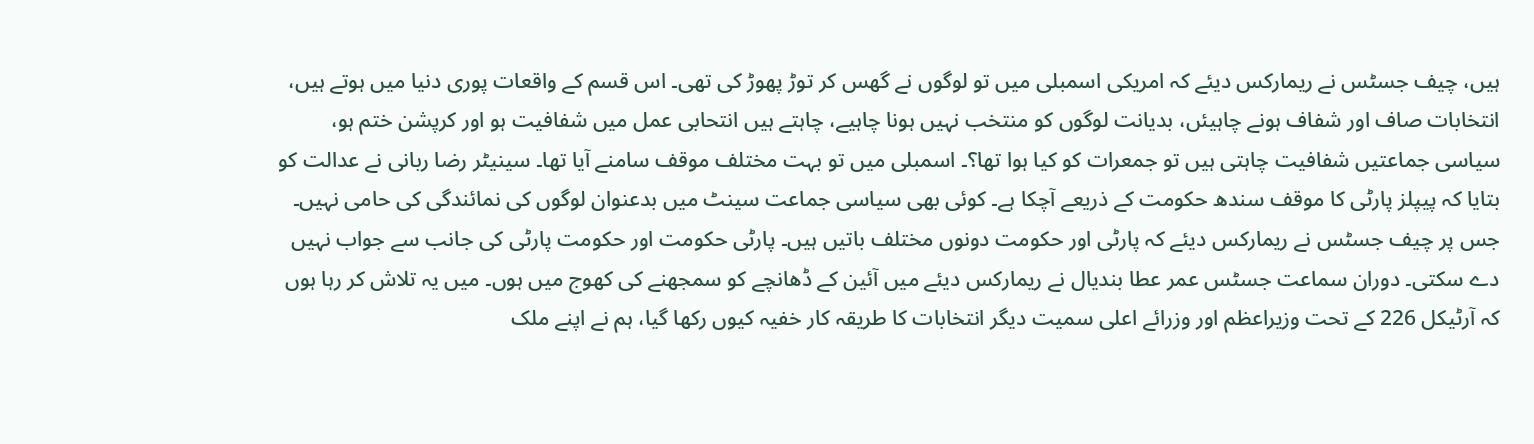ہیں، چیف جسٹس نے ریمارکس دیئے کہ امریکی اسمبلی میں تو لوگوں نے گھس کر توڑ پھوڑ کی تھی۔ اس قسم کے واقعات پوری دنیا میں ہوتے ہیں، انتخابات صاف اور شفاف ہونے چاہیئں، بدیانت لوگوں کو منتخب نہیں ہونا چاہیے، چاہتے ہیں انتحابی عمل میں شفافیت ہو اور کرپشن ختم ہو، سیاسی جماعتیں شفافیت چاہتی ہیں تو جمعرات کو کیا ہوا تھا؟۔ اسمبلی میں تو بہت مختلف موقف سامنے آیا تھا۔ سینیٹر رضا ربانی نے عدالت کو بتایا کہ پیپلز پارٹی کا موقف سندھ حکومت کے ذریعے آچکا ہے۔ کوئی بھی سیاسی جماعت سینٹ میں بدعنوان لوگوں کی نمائندگی کی حامی نہیں۔ جس پر چیف جسٹس نے ریمارکس دیئے کہ پارٹی اور حکومت دونوں مختلف باتیں ہیں۔ پارٹی حکومت اور حکومت پارٹی کی جانب سے جواب نہیں دے سکتی۔ دوران سماعت جسٹس عمر عطا بندیال نے ریمارکس دیئے میں آئین کے ڈھانچے کو سمجھنے کی کھوج میں ہوں۔ میں یہ تلاش کر رہا ہوں کہ آرٹیکل 226 کے تحت وزیراعظم اور وزرائے اعلی سمیت دیگر انتخابات کا طریقہ کار خفیہ کیوں رکھا گیا، ہم نے اپنے ملک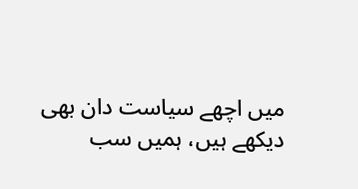میں اچھے سیاست دان بھی دیکھے ہیں، ہمیں سب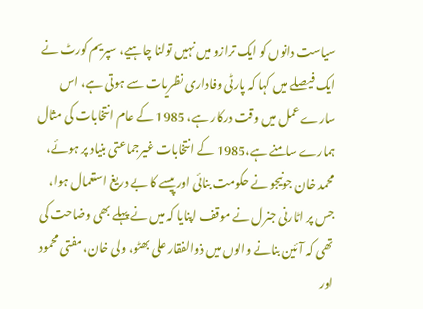سیاست دانوں کو ایک ترازو میں نہیں تولنا چاہیے، سپریم کورٹ نے ایک فیصلے میں کہا کہ پارٹی وفاداری نظریات سے ہوتی ہے، اس سارے عمل میں وقت درکار ہے، 1985 کے عام انتخابات کی مثال ہمارے سامنے ہے،1985 کے انتخابات غیرجماعتی بنیاد پر ہوئے، محمد خان جونیجو نے حکومت بنائی اور پیسے کا بے دریغ استعمال ہوا، جس پر اٹارنی جنرل نے موقف اپنایا کہ میں نے پہلے بھی وضاحت کی تھی کہ آئین بنانے والوں میں ذوالفقار علی بھٹو، ولی خان، مفتی محمود اور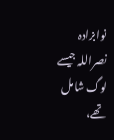نوابزادہ نصراللہ جیسے لوگ شامل تھے،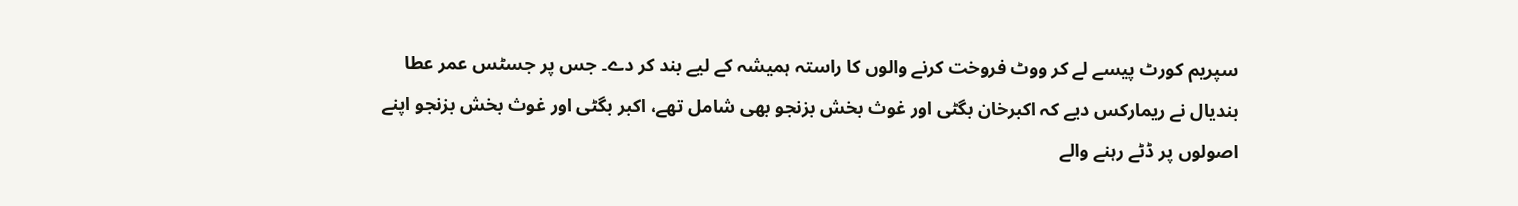سپریم کورٹ پیسے لے کر ووٹ فروخت کرنے والوں کا راستہ ہمیشہ کے لیے بند کر دے۔ جس پر جسٹس عمر عطا بندیال نے ریمارکس دیے کہ اکبرخان بگٹی اور غوث بخش بزنجو بھی شامل تھے، اکبر بگٹی اور غوث بخش بزنجو اپنے اصولوں پر ڈٹے رہنے والے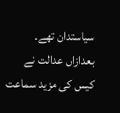سیاستدان تھے۔ بعدازاں عدالت نے کیس کی مزید سماعت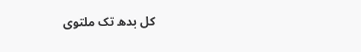کل بدھ تک ملتوی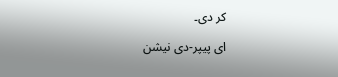کر دی۔

ای پیپر-دی نیشن